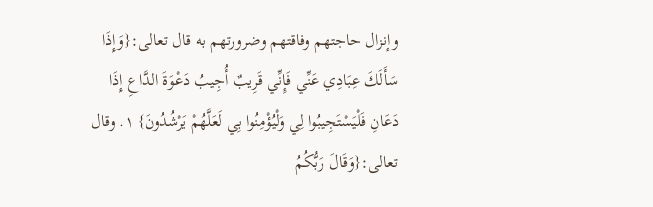وإنزال حاجتهم وفاقتهم وضرورتهم به قال تعالى:{وَإِذَا سَأَلَكَ عِبَادِي عَنِّي فَإِنِّي قَرِيبٌ أُجِيبُ دَعْوَةَ الدَّاعِ إِذَا دَعَانِ فَلْيَسْتَجِيبُوا لِي وَلْيُؤْمِنُوا بِي لَعَلَّهُمْ يَرْشُدُونَ} ١. وقال تعالى:{وَقَالَ رَبُّكُمُ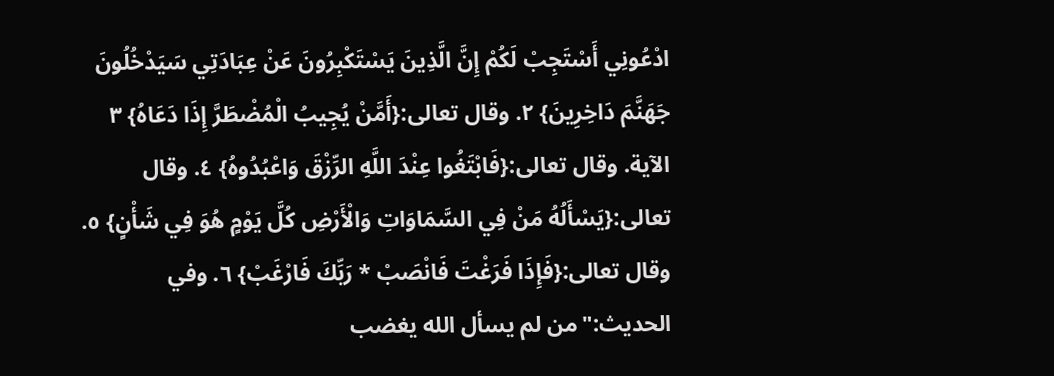ادْعُونِي أَسْتَجِبْ لَكُمْ إِنَّ الَّذِينَ يَسْتَكْبِرُونَ عَنْ عِبَادَتِي سَيَدْخُلُونَ جَهَنَّمَ دَاخِرِينَ} ٢. وقال تعالى:{أَمَّنْ يُجِيبُ الْمُضْطَرَّ إِذَا دَعَاهُ} ٣ الآية. وقال تعالى:{فَابْتَغُوا عِنْدَ اللَّهِ الرِّزْقَ وَاعْبُدُوهُ} ٤. وقال تعالى:{يَسْأَلُهُ مَنْ فِي السَّمَاوَاتِ وَالْأَرْضِ كُلَّ يَوْمٍ هُوَ فِي شَأْنٍ} ٥. وقال تعالى:{فَإِذَا فَرَغْتَ فَانْصَبْ * رَبِّكَ فَارْغَبْ} ٦. وفي الحديث:"من لم يسأل الله يغضب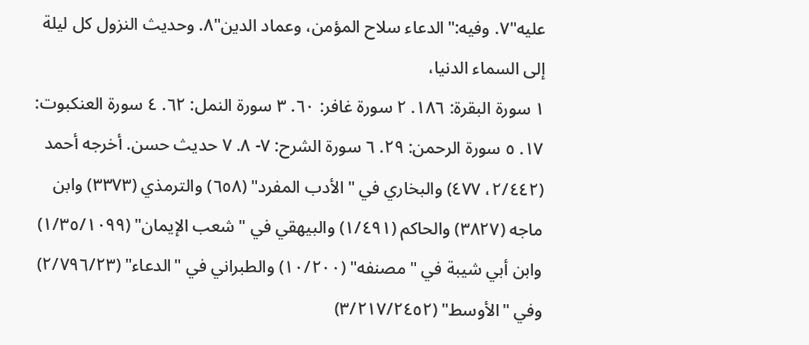عليه"٧. وفيه:"الدعاء سلاح المؤمن، وعماد الدين"٨. وحديث النزول كل ليلة إلى السماء الدنيا،
١ سورة البقرة: ١٨٦. ٢ سورة غافر: ٦٠. ٣ سورة النمل: ٦٢. ٤ سورة العنكبوت: ١٧. ٥ سورة الرحمن: ٢٩. ٦ سورة الشرح: ٧- ٨. ٧ حديث حسن. أخرجه أحمد (٢/٤٤٢، ٤٧٧) والبخاري في "الأدب المفرد" (٦٥٨) والترمذي (٣٣٧٣) وابن ماجه (٣٨٢٧) والحاكم (١/٤٩١) والبيهقي في "شعب الإيمان" (١/٣٥/١٠٩٩) وابن أبي شيبة في "مصنفه" (١٠/٢٠٠) والطبراني في "الدعاء" (٢/٧٩٦/٢٣) وفي "الأوسط" (٣/٢١٧/٢٤٥٢)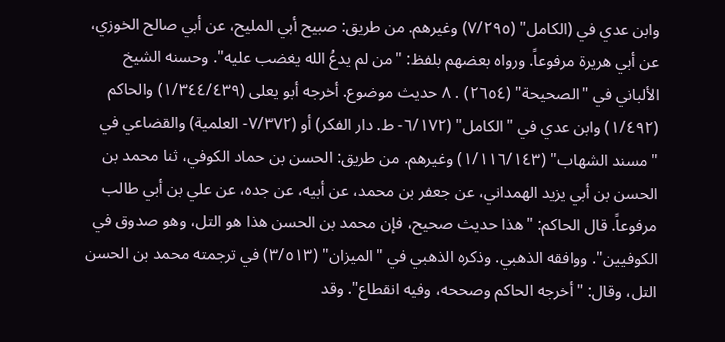وابن عدي في (الكامل" (٧/٢٩٥) وغيرهم. من طريق: صبيح أبي المليح، عن أبي صالح الخوزي، عن أبي هريرة مرفوعاً. ورواه بعضهم بلفظ: "من لم يدعُ الله يغضب عليه". وحسنه الشيخ الألباني في "الصحيحة" (٢٦٥٤) . ٨ حديث موضوع. أخرجه أبو يعلى (١/٣٤٤/٤٣٩) والحاكم (١/٤٩٢) وابن عدي في "الكامل" (٦/١٧٢- ط. دار الفكر) أو (٧/٣٧٢- العلمية) والقضاعي في "مسند الشهاب" (١/١١٦/١٤٣) وغيرهم. من طريق: الحسن بن حماد الكوفي، ثنا محمد بن الحسن بن أبي يزيد الهمداني، عن جعفر بن محمد، عن أبيه، عن جده، عن علي بن أبي طالب مرفوعاً. قال الحاكم: "هذا حديث صحيح، فإن محمد بن الحسن هذا هو التل، وهو صدوق في الكوفيين". ووافقه الذهبي. وذكره الذهبي في "الميزان" (٣/٥١٣) في ترجمته محمد بن الحسن التل، وقال: "أخرجه الحاكم وصححه، وفيه انقطاع". وقد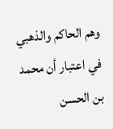وهم الحاكم والذهبي في اعتبار أن محمد بن الحسن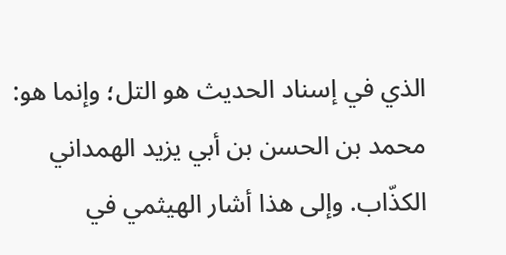الذي في إسناد الحديث هو التل؛ وإنما هو: محمد بن الحسن بن أبي يزيد الهمداني الكذّاب. وإلى هذا أشار الهيثمي في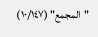"المجمع" (١٠/١٤٧)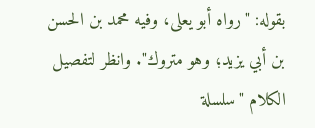بقوله: "رواه أبو يعلى، وفيه محمد بن الحسن بن أبي يزيد؛ وهو متروك". وانظر لتفصيل الكلام "سلسلة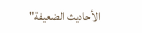الأحاديث الضعيفة"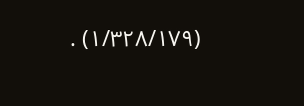(١/٣٢٨/١٧٩) .